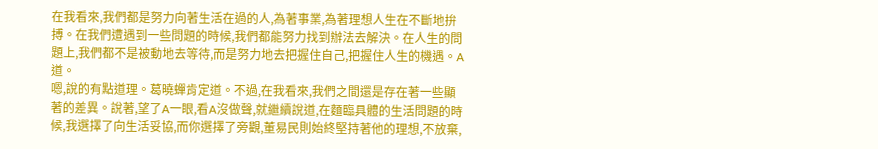在我看來,我們都是努力向著生活在過的人,為著事業,為著理想人生在不斷地拚搏。在我們遭遇到一些問題的時候,我們都能努力找到辦法去解決。在人生的問題上,我們都不是被動地去等待,而是努力地去把握住自己,把握住人生的機遇。A道。
嗯,說的有點道理。葛曉蟬肯定道。不過,在我看來,我們之間還是存在著一些顯著的差異。說著,望了A一眼,看A沒做聲,就繼續說道,在麵臨具體的生活問題的時候,我選擇了向生活妥協,而你選擇了旁觀,董易民則始終堅持著他的理想,不放棄,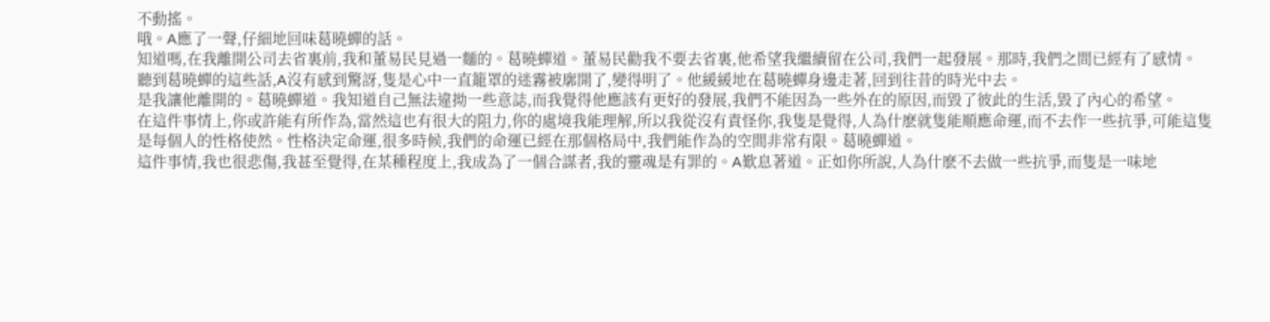不動搖。
哦。A應了一聲,仔細地回味葛曉蟬的話。
知道嗎,在我離開公司去省裏前,我和董易民見過一麵的。葛曉蟬道。董易民勸我不要去省裏,他希望我繼續留在公司,我們一起發展。那時,我們之間已經有了感情。
聽到葛曉蟬的這些話,A沒有感到驚訝,隻是心中一直籠罩的迷霧被廓開了,變得明了。他緩緩地在葛曉蟬身邊走著,回到往昔的時光中去。
是我讓他離開的。葛曉蟬道。我知道自己無法違拗一些意誌,而我覺得他應該有更好的發展,我們不能因為一些外在的原因,而毀了彼此的生活,毀了內心的希望。
在這件事情上,你或許能有所作為,當然這也有很大的阻力,你的處境我能理解,所以我從沒有責怪你,我隻是覺得,人為什麽就隻能順應命運,而不去作一些抗爭,可能這隻是每個人的性格使然。性格決定命運,很多時候,我們的命運已經在那個格局中,我們能作為的空間非常有限。葛曉蟬道。
這件事情,我也很悲傷,我甚至覺得,在某種程度上,我成為了一個合謀者,我的靈魂是有罪的。A歎息著道。正如你所說,人為什麽不去做一些抗爭,而隻是一味地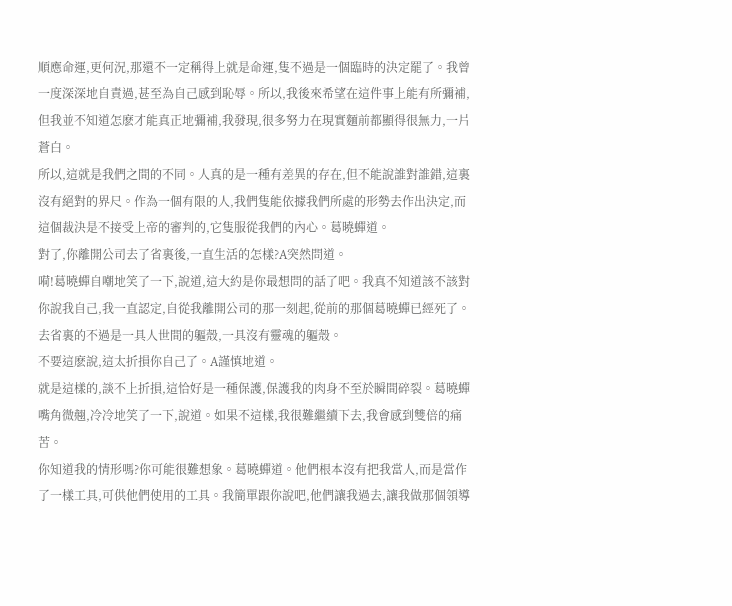順應命運,更何況,那還不一定稱得上就是命運,隻不過是一個臨時的決定罷了。我曾一度深深地自責過,甚至為自己感到恥辱。所以,我後來希望在這件事上能有所彌補,但我並不知道怎麽才能真正地彌補,我發現,很多努力在現實麵前都顯得很無力,一片蒼白。
所以,這就是我們之間的不同。人真的是一種有差異的存在,但不能說誰對誰錯,這裏沒有絕對的界尺。作為一個有限的人,我們隻能依據我們所處的形勢去作出決定,而這個裁決是不接受上帝的審判的,它隻服從我們的內心。葛曉蟬道。
對了,你離開公司去了省裏後,一直生活的怎樣?A突然問道。
嗬!葛曉蟬自嘲地笑了一下,說道,這大約是你最想問的話了吧。我真不知道該不該對你說我自己,我一直認定,自從我離開公司的那一刻起,從前的那個葛曉蟬已經死了。去省裏的不過是一具人世間的軀殼,一具沒有靈魂的軀殼。
不要這麽說,這太折損你自己了。A謹慎地道。
就是這樣的,談不上折損,這恰好是一種保護,保護我的肉身不至於瞬間碎裂。葛曉蟬嘴角微翹,冷冷地笑了一下,說道。如果不這樣,我很難繼續下去,我會感到雙倍的痛苦。
你知道我的情形嗎?你可能很難想象。葛曉蟬道。他們根本沒有把我當人,而是當作了一樣工具,可供他們使用的工具。我簡單跟你說吧,他們讓我過去,讓我做那個領導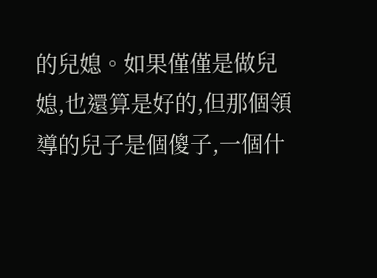的兒媳。如果僅僅是做兒媳,也還算是好的,但那個領導的兒子是個傻子,一個什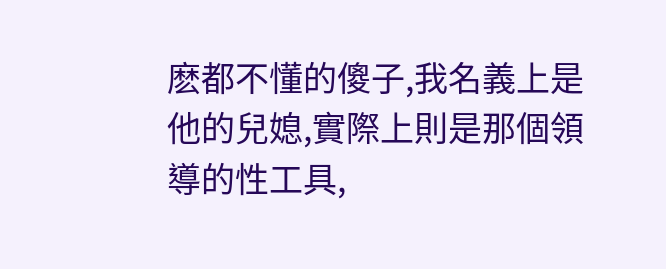麽都不懂的傻子,我名義上是他的兒媳,實際上則是那個領導的性工具,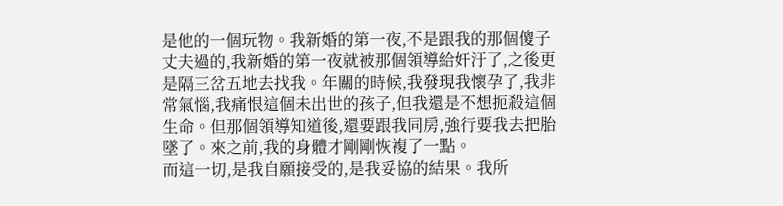是他的一個玩物。我新婚的第一夜,不是跟我的那個傻子丈夫過的,我新婚的第一夜就被那個領導給奸汙了,之後更是隔三岔五地去找我。年關的時候,我發現我懷孕了,我非常氣惱,我痛恨這個未出世的孩子,但我還是不想扼殺這個生命。但那個領導知道後,還要跟我同房,強行要我去把胎墜了。來之前,我的身體才剛剛恢複了一點。
而這一切,是我自願接受的,是我妥協的結果。我所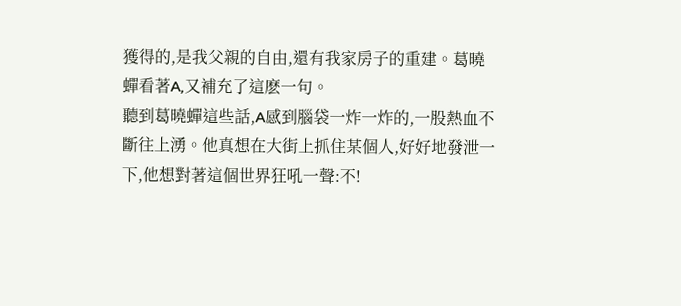獲得的,是我父親的自由,還有我家房子的重建。葛曉蟬看著A,又補充了這麽一句。
聽到葛曉蟬這些話,A感到腦袋一炸一炸的,一股熱血不斷往上湧。他真想在大街上抓住某個人,好好地發泄一下,他想對著這個世界狂吼一聲:不!